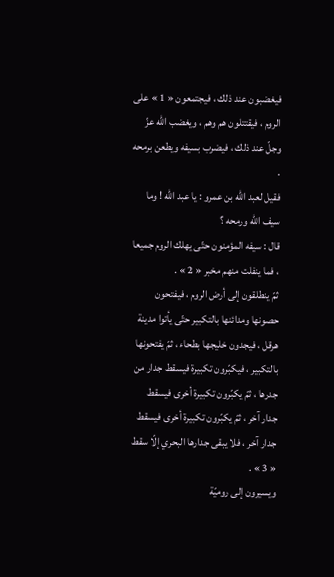فيغضبون عند ذلك ، فيجتمعون « 1 » على الروم ، فيقتتلون هم وهم ، ويغضب اللّه عزّ وجلّ عند ذلك ، فيضرب بسيفه ويطعن برمحه .
فقيل لعبد اللّه بن عمرو : يا عبد اللّه ! وما سيف اللّه ورمحه ؟
قال : سيفه المؤمنون حتّى يهلك الروم جميعا ، فما ينفلت منهم مخبر « 2 » .
ثمّ ينطلقون إلى أرض الروم ، فيفتحون حصونها ومدائنها بالتكبير حتّى يأتوا مدينة هرقل ، فيجدون خليجها بطحاء ، ثمّ يفتحونها بالتكبير ، فيكبّرون تكبيرة فيسقط جدار من جدرها ، ثمّ يكبّرون تكبيرة أخرى فيسقط جدار آخر ، ثمّ يكبّرون تكبيرة أخرى فيسقط جدار آخر ، فلا يبقى جدارها البحري إلّا سقط « 3 » .
ويسيرون إلى روميّة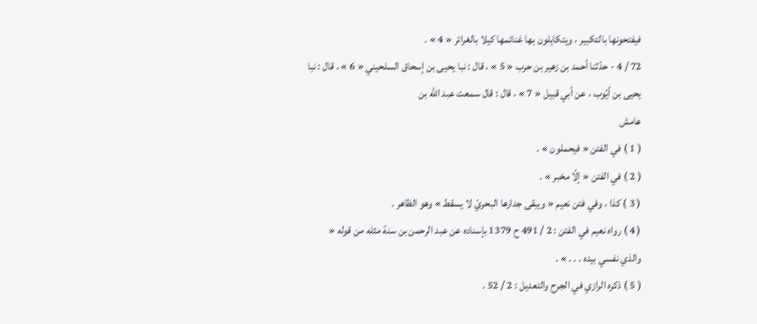فيفتحونها بالتكبير ، ويتكايلون بها غنائمها كيلا بالغرائر « 4 » .
72 / 4 - حدّثنا أحمد بن زهير بن حرب « 5 » ، قال : نبا يحيى بن إسحاق السلحيني « 6 » ، قال : نبا يحيى بن أيّوب ، عن أبي قبيل « 7 » ، قال : قال سمعت عبد اللّه بن
هامش
( 1 ) في الفتن « فيحملون » .
( 2 ) في الفتن « إلّا مخبر » .
( 3 ) كذا ، وفي فتن نعيم « ويبقى جدارها البحريّ لا يسقط » وهو الظاهر .
( 4 ) رواه نعيم في الفتن : 2 / 491 ح 1379 بإسناده عن عبد الرحمن بن سنة مثله من قوله « والذي نفسي بيده . . . » .
( 5 ) ذكره الرازي في الجرح والتعديل : 2 / 52 .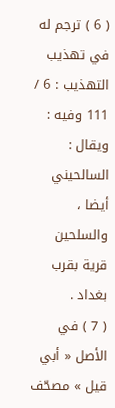( 6 ) ترجم له في تهذيب التهذيب : 6 / 111 وفيه : ويقال : السالحيني أيضا ، والسلحين قرية بقرب بغداد .
( 7 ) في الأصل « أبي قيل » مصحّف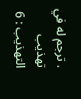. ترجم له في تهذيب التهذيب : 6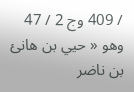/ 409 وج 2 / 47 وهو « حيي بن هانئ بن ناضر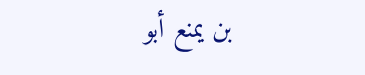بن يمنع أبو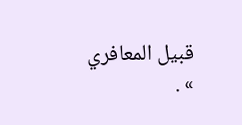قبيل المعافري » .